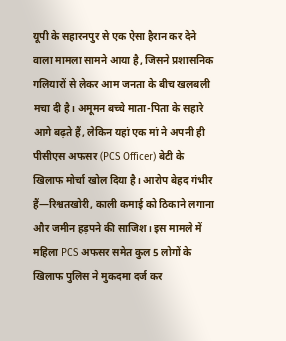यूपी के सहारनपुर से एक ऐसा हैरान कर देने वाला मामला सामने आया है, जिसने प्रशासनिक गलियारों से लेकर आम जनता के बीच खलबली मचा दी है। अमूमन बच्चे माता-पिता के सहारे आगे बढ़ते हैं, लेकिन यहां एक मां ने अपनी ही पीसीएस अफसर (PCS Officer) बेटी के खिलाफ मोर्चा खोल दिया है। आरोप बेहद गंभीर हैं—रिश्वतखोरी, काली कमाई को ठिकाने लगाना और जमीन हड़पने की साजिश। इस मामले में महिला PCS अफसर समेत कुल 5 लोगों के खिलाफ पुलिस ने मुकदमा दर्ज कर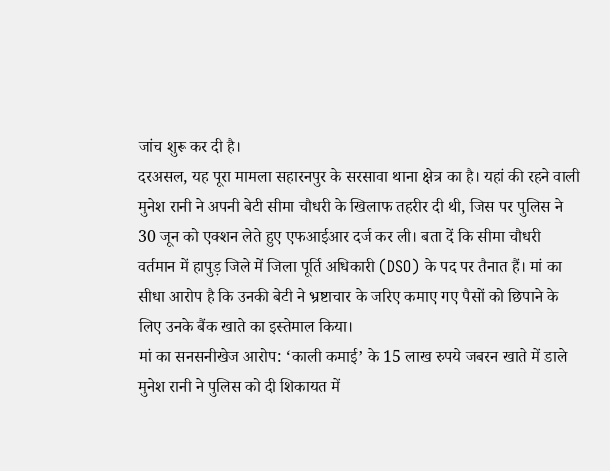जांच शुरू कर दी है।
दरअसल, यह पूरा मामला सहारनपुर के सरसावा थाना क्षेत्र का है। यहां की रहने वाली मुनेश रानी ने अपनी बेटी सीमा चौधरी के खिलाफ तहरीर दी थी, जिस पर पुलिस ने 30 जून को एक्शन लेते हुए एफआईआर दर्ज कर ली। बता दें कि सीमा चौधरी वर्तमान में हापुड़ जिले में जिला पूर्ति अधिकारी (DSO) के पद पर तैनात हैं। मां का सीधा आरोप है कि उनकी बेटी ने भ्रष्टाचार के जरिए कमाए गए पैसों को छिपाने के लिए उनके बैंक खाते का इस्तेमाल किया।
मां का सनसनीखेज आरोप: ‘काली कमाई’ के 15 लाख रुपये जबरन खाते में डाले
मुनेश रानी ने पुलिस को दी शिकायत में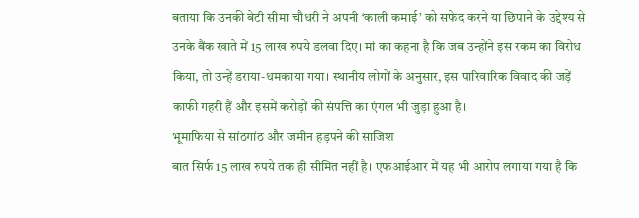बताया कि उनकी बेटी सीमा चौधरी ने अपनी ‘काली कमाई’ को सफेद करने या छिपाने के उद्देश्य से उनके बैंक खाते में 15 लाख रुपये डलवा दिए। मां का कहना है कि जब उन्होंने इस रकम का विरोध किया, तो उन्हें डराया-धमकाया गया। स्थानीय लोगों के अनुसार, इस पारिवारिक विवाद की जड़ें काफी गहरी हैं और इसमें करोड़ों की संपत्ति का एंगल भी जुड़ा हुआ है।
भूमाफिया से सांठगांठ और जमीन हड़पने की साजिश
बात सिर्फ 15 लाख रुपये तक ही सीमित नहीं है। एफआईआर में यह भी आरोप लगाया गया है कि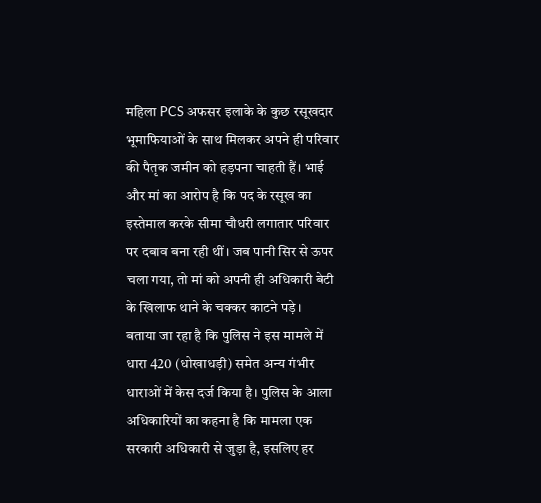महिला PCS अफसर इलाके के कुछ रसूखदार भूमाफियाओं के साथ मिलकर अपने ही परिवार की पैतृक जमीन को हड़पना चाहती हैं। भाई और मां का आरोप है कि पद के रसूख का इस्तेमाल करके सीमा चौधरी लगातार परिवार पर दबाव बना रही थीं। जब पानी सिर से ऊपर चला गया, तो मां को अपनी ही अधिकारी बेटी के खिलाफ थाने के चक्कर काटने पड़े।
बताया जा रहा है कि पुलिस ने इस मामले में धारा 420 (धोखाधड़ी) समेत अन्य गंभीर धाराओं में केस दर्ज किया है। पुलिस के आला अधिकारियों का कहना है कि मामला एक सरकारी अधिकारी से जुड़ा है, इसलिए हर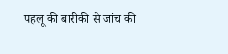पहलू की बारीकी से जांच की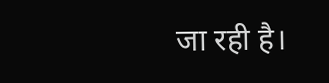जा रही है।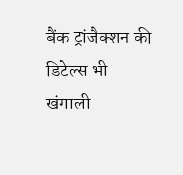बैंक ट्रांजैक्शन की डिटेल्स भी खंगाली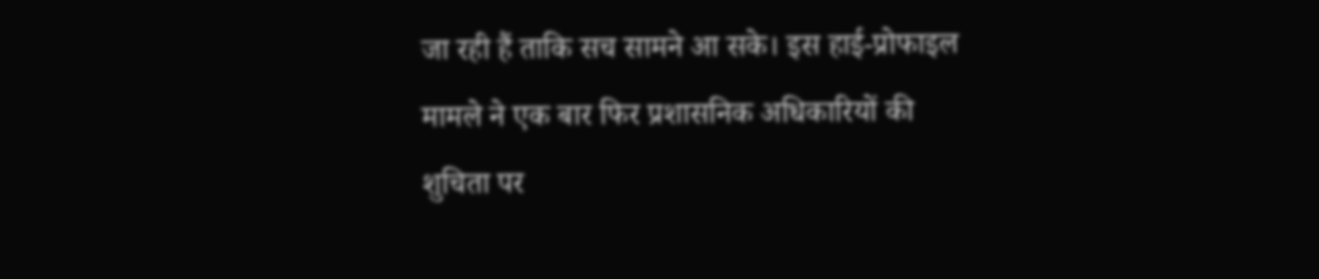जा रही हैं ताकि सच सामने आ सके। इस हाई-प्रोफाइल मामले ने एक बार फिर प्रशासनिक अधिकारियों की शुचिता पर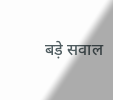बड़े सवाल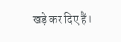खड़े कर दिए हैं।